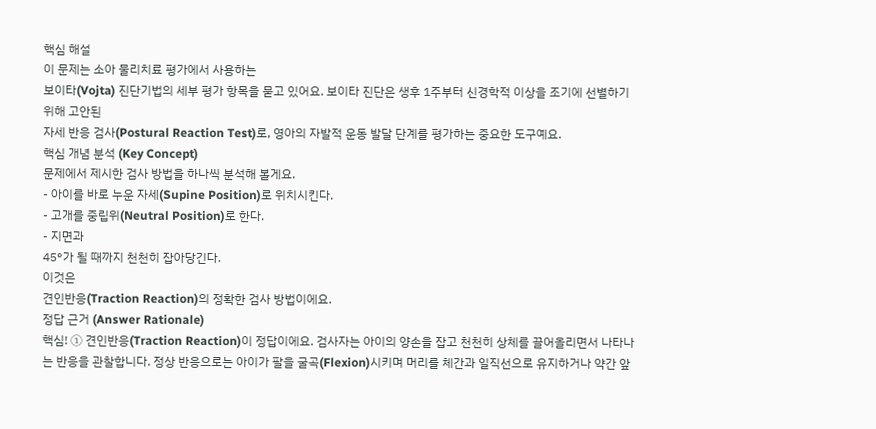핵심 해설
이 문제는 소아 물리치료 평가에서 사용하는
보이타(Vojta) 진단기법의 세부 평가 항목을 묻고 있어요. 보이타 진단은 생후 1주부터 신경학적 이상을 조기에 선별하기 위해 고안된
자세 반응 검사(Postural Reaction Test)로, 영아의 자발적 운동 발달 단계를 평가하는 중요한 도구예요.
핵심 개념 분석 (Key Concept)
문제에서 제시한 검사 방법을 하나씩 분석해 볼게요.
- 아이를 바로 누운 자세(Supine Position)로 위치시킨다.
- 고개를 중립위(Neutral Position)로 한다.
- 지면과
45°가 될 때까지 천천히 잡아당긴다.
이것은
견인반응(Traction Reaction)의 정확한 검사 방법이에요.
정답 근거 (Answer Rationale)
핵심! ① 견인반응(Traction Reaction)이 정답이에요. 검사자는 아이의 양손을 잡고 천천히 상체를 끌어올리면서 나타나는 반응을 관찰합니다. 정상 반응으로는 아이가 팔을 굴곡(Flexion)시키며 머리를 체간과 일직선으로 유지하거나 약간 앞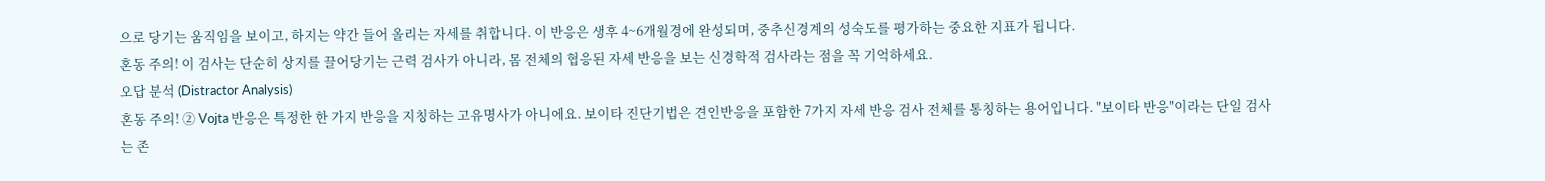으로 당기는 움직임을 보이고, 하지는 약간 들어 올리는 자세를 취합니다. 이 반응은 생후 4~6개월경에 완성되며, 중추신경계의 성숙도를 평가하는 중요한 지표가 됩니다.
혼동 주의! 이 검사는 단순히 상지를 끌어당기는 근력 검사가 아니라, 몸 전체의 협응된 자세 반응을 보는 신경학적 검사라는 점을 꼭 기억하세요.
오답 분석 (Distractor Analysis)
혼동 주의! ② Vojta 반응은 특정한 한 가지 반응을 지칭하는 고유명사가 아니에요. 보이타 진단기법은 견인반응을 포함한 7가지 자세 반응 검사 전체를 통칭하는 용어입니다. "보이타 반응"이라는 단일 검사는 존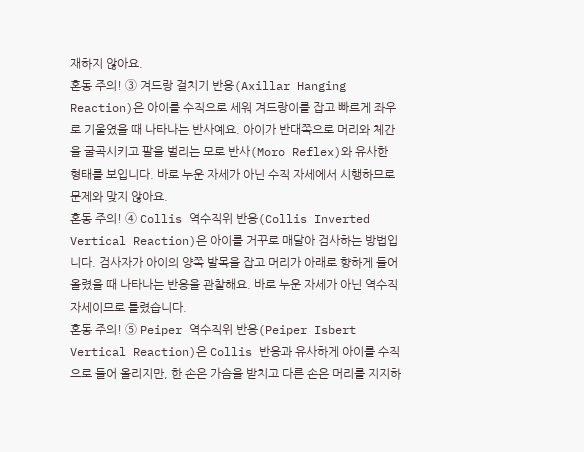재하지 않아요.
혼동 주의! ③ 겨드랑 걸치기 반응(Axillar Hanging Reaction)은 아이를 수직으로 세워 겨드랑이를 잡고 빠르게 좌우로 기울였을 때 나타나는 반사예요. 아이가 반대쪽으로 머리와 체간을 굴곡시키고 팔을 벌리는 모로 반사(Moro Reflex)와 유사한 형태를 보입니다. 바로 누운 자세가 아닌 수직 자세에서 시행하므로 문제와 맞지 않아요.
혼동 주의! ④ Collis 역수직위 반응(Collis Inverted Vertical Reaction)은 아이를 거꾸로 매달아 검사하는 방법입니다. 검사자가 아이의 양쪽 발목을 잡고 머리가 아래로 향하게 들어 올렸을 때 나타나는 반응을 관찰해요. 바로 누운 자세가 아닌 역수직 자세이므로 틀렸습니다.
혼동 주의! ⑤ Peiper 역수직위 반응(Peiper Isbert Vertical Reaction)은 Collis 반응과 유사하게 아이를 수직으로 들어 올리지만, 한 손은 가슴을 받치고 다른 손은 머리를 지지하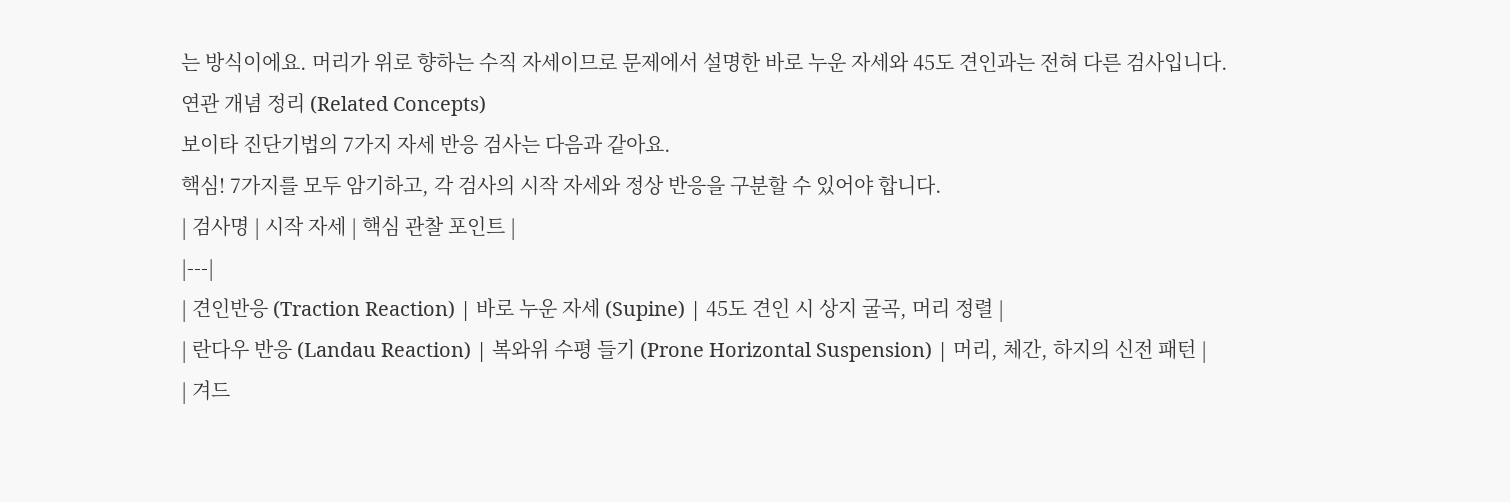는 방식이에요. 머리가 위로 향하는 수직 자세이므로 문제에서 설명한 바로 누운 자세와 45도 견인과는 전혀 다른 검사입니다.
연관 개념 정리 (Related Concepts)
보이타 진단기법의 7가지 자세 반응 검사는 다음과 같아요.
핵심! 7가지를 모두 암기하고, 각 검사의 시작 자세와 정상 반응을 구분할 수 있어야 합니다.
| 검사명 | 시작 자세 | 핵심 관찰 포인트 |
|---|
| 견인반응 (Traction Reaction) | 바로 누운 자세 (Supine) | 45도 견인 시 상지 굴곡, 머리 정렬 |
| 란다우 반응 (Landau Reaction) | 복와위 수평 들기 (Prone Horizontal Suspension) | 머리, 체간, 하지의 신전 패턴 |
| 겨드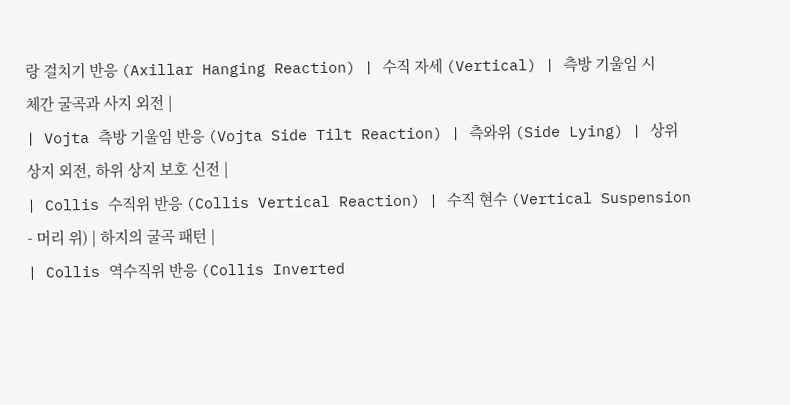랑 걸치기 반응 (Axillar Hanging Reaction) | 수직 자세 (Vertical) | 측방 기울임 시 체간 굴곡과 사지 외전 |
| Vojta 측방 기울임 반응 (Vojta Side Tilt Reaction) | 측와위 (Side Lying) | 상위 상지 외전, 하위 상지 보호 신전 |
| Collis 수직위 반응 (Collis Vertical Reaction) | 수직 현수 (Vertical Suspension - 머리 위) | 하지의 굴곡 패턴 |
| Collis 역수직위 반응 (Collis Inverted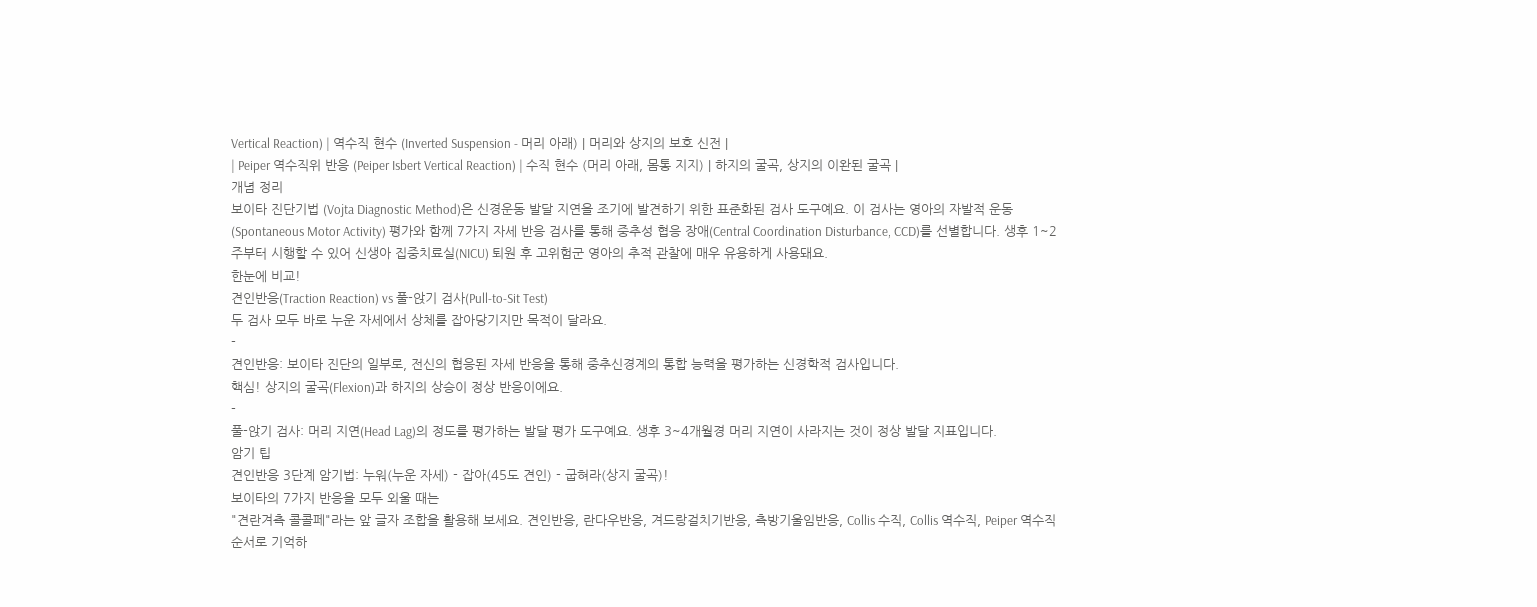Vertical Reaction) | 역수직 현수 (Inverted Suspension - 머리 아래) | 머리와 상지의 보호 신전 |
| Peiper 역수직위 반응 (Peiper Isbert Vertical Reaction) | 수직 현수 (머리 아래, 몸통 지지) | 하지의 굴곡, 상지의 이완된 굴곡 |
개념 정리
보이타 진단기법 (Vojta Diagnostic Method)은 신경운동 발달 지연을 조기에 발견하기 위한 표준화된 검사 도구예요. 이 검사는 영아의 자발적 운동(Spontaneous Motor Activity) 평가와 함께 7가지 자세 반응 검사를 통해 중추성 협응 장애(Central Coordination Disturbance, CCD)를 선별합니다. 생후 1~2주부터 시행할 수 있어 신생아 집중치료실(NICU) 퇴원 후 고위험군 영아의 추적 관찰에 매우 유용하게 사용돼요.
한눈에 비교!
견인반응(Traction Reaction) vs 풀-앉기 검사(Pull-to-Sit Test)
두 검사 모두 바로 누운 자세에서 상체를 잡아당기지만 목적이 달라요.
-
견인반응: 보이타 진단의 일부로, 전신의 협응된 자세 반응을 통해 중추신경계의 통합 능력을 평가하는 신경학적 검사입니다.
핵심! 상지의 굴곡(Flexion)과 하지의 상승이 정상 반응이에요.
-
풀-앉기 검사: 머리 지연(Head Lag)의 정도를 평가하는 발달 평가 도구예요. 생후 3~4개월경 머리 지연이 사라지는 것이 정상 발달 지표입니다.
암기 팁
견인반응 3단계 암기법: 누워(누운 자세) - 잡아(45도 견인) - 굽혀라(상지 굴곡)!
보이타의 7가지 반응을 모두 외울 때는
"견란겨측 콜콜페"라는 앞 글자 조합을 활용해 보세요. 견인반응, 란다우반응, 겨드랑걸치기반응, 측방기울임반응, Collis 수직, Collis 역수직, Peiper 역수직 순서로 기억하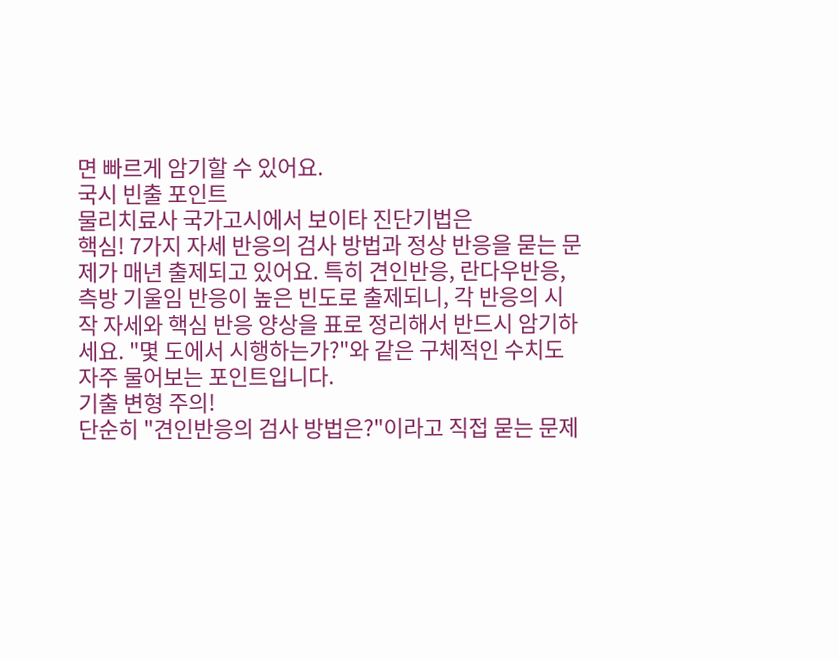면 빠르게 암기할 수 있어요.
국시 빈출 포인트
물리치료사 국가고시에서 보이타 진단기법은
핵심! 7가지 자세 반응의 검사 방법과 정상 반응을 묻는 문제가 매년 출제되고 있어요. 특히 견인반응, 란다우반응, 측방 기울임 반응이 높은 빈도로 출제되니, 각 반응의 시작 자세와 핵심 반응 양상을 표로 정리해서 반드시 암기하세요. "몇 도에서 시행하는가?"와 같은 구체적인 수치도 자주 물어보는 포인트입니다.
기출 변형 주의!
단순히 "견인반응의 검사 방법은?"이라고 직접 묻는 문제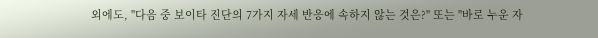외에도, "다음 중 보이타 진단의 7가지 자세 반응에 속하지 않는 것은?" 또는 "바로 누운 자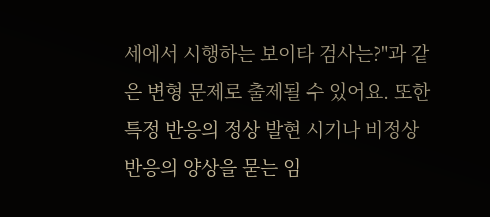세에서 시행하는 보이타 검사는?"과 같은 변형 문제로 출제될 수 있어요. 또한 특정 반응의 정상 발현 시기나 비정상 반응의 양상을 묻는 임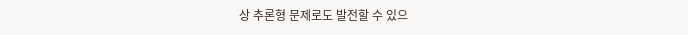상 추론형 문제로도 발전할 수 있으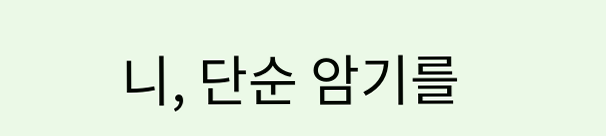니, 단순 암기를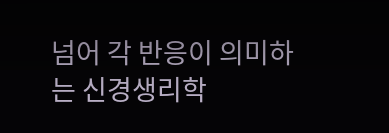넘어 각 반응이 의미하는 신경생리학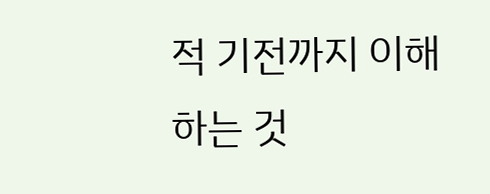적 기전까지 이해하는 것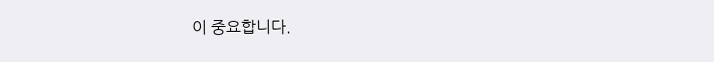이 중요합니다.